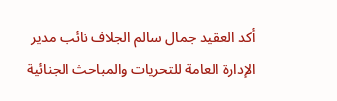أكد العقيد جمال سالم الجلاف نائب مدير الإدارة العامة للتحريات والمباحث الجنائية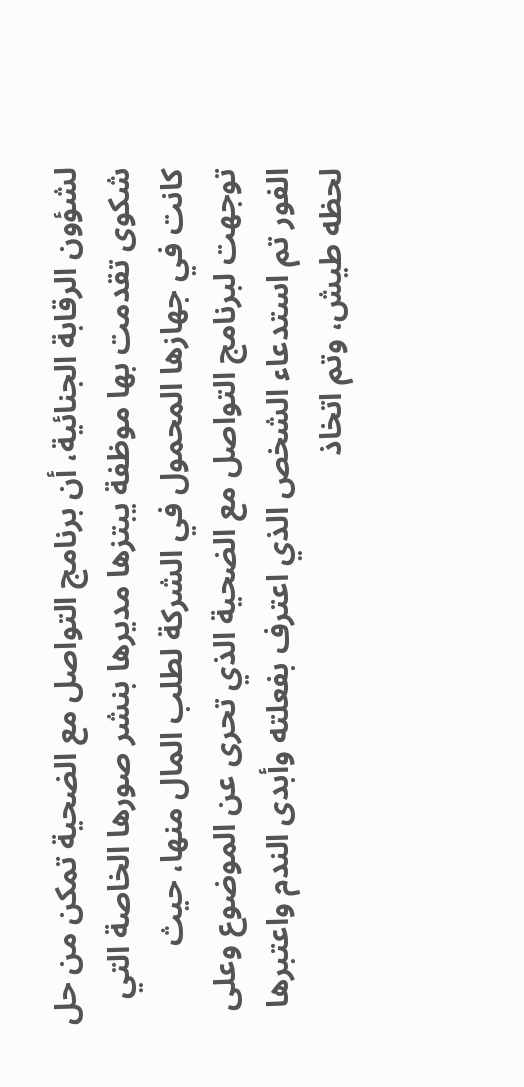لشؤون الرقابة الجنائية، أن برنامج التواصل مع الضحية تمكن من حل شكوى تقدمت بها موظفة يبتزها مديرها بنشر صورها الخاصة التي كانت في جهازها المحمول في الشركة لطلب المال منها، حيث توجهت لبرنامج التواصل مع الضحية الذي تحرى عن الموضوع وعلى الفور تم استدعاء الشخص الذي اعترف بفعلته وأبدى الندم واعتبرها لحظه طيش، وتم اتخاذ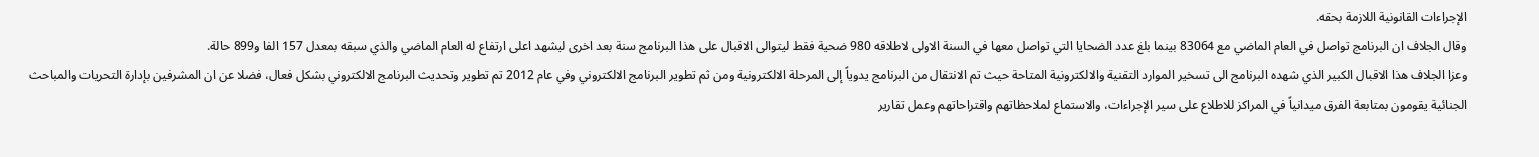الإجراءات القانونية اللازمة بحقه.
وقال الجلاف ان البرنامج تواصل في العام الماضي مع 83064 بينما بلغ عدد الضحايا التي تواصل معها في السنة الاولى لاطلاقه 980 ضحية فقط ليتوالى الاقبال على هذا البرنامج سنة بعد اخرى ليشهد اعلى ارتفاع له العام الماضي والذي سبقه بمعدل 157 الفا و899 حالة.
وعزا الجلاف هذا الاقبال الكبير الذي شهده البرنامج الى تسخير الموارد التقنية والالكترونية المتاحة حيث تم الانتقال من البرنامج يدوياً إلى المرحلة الالكترونية ومن ثم تطوير البرنامج الالكتروني وفي عام 2012 تم تطوير وتحديث البرنامج الالكتروني بشكل فعال، فضلا عن ان المشرفين بإدارة التحريات والمباحث الجنائية يقومون بمتابعة الفرق ميدانياً في المراكز للاطلاع على سير الإجراءات، والاستماع لملاحظاتهم واقتراحاتهم وعمل تقارير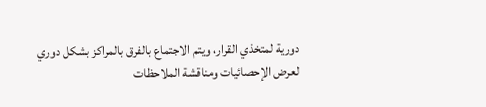دورية لمتخذي القرار، ويتم الاجتماع بالفرق بالمراكز بشكل دوري لعرض الإحصائيات ومناقشة الملاحظات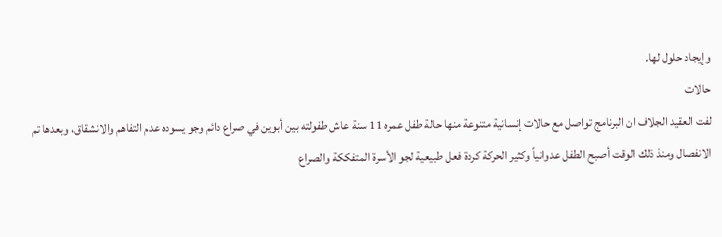وإيجاد حلول لها.
حالات
لفت العقيد الجلاف ان البرنامج تواصل مع حالات إنسانية متنوعة منها حالة طفل عمره 11 سنة عاش طفولته بين أبوين في صراع دائم وجو يسوده عدم التفاهم والانشقاق، وبعدها تم الانفصال ومنذ ذلك الوقت أصبح الطفل عدوانياً وكثير الحركة كردة فعل طبيعية لجو الأسرة المتفككة والصراع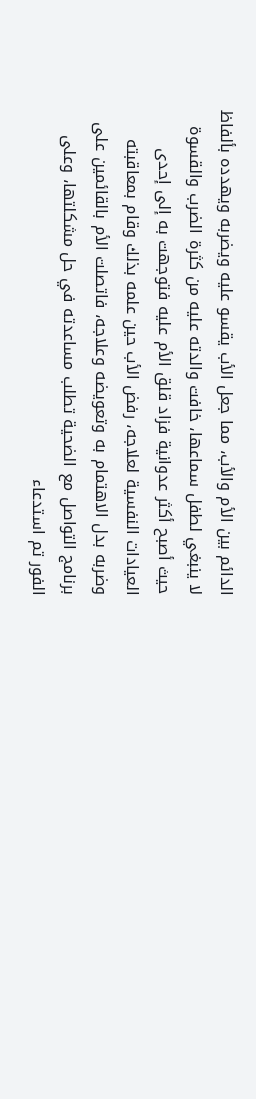الدائم بين الأم والأب، مما جعل الأب يقسو عليه ويضربه ويهدده بألفاظ لا ينبغي لطفل سماعها، خافت والدته عليه من كثرة الضرب والقسوة حيث أصبح أكثر عدوانية فزاد قلق الأم عليه فتوجهت به إلى إحدى العيادات النفسية لعلاجه، رفض الأب حين علمه بذلك وقام بمعاقبته وضربه بدل الاهتمام به وتعويضه وعلاجه، فاتصلت الأم بالقائمين على برنامج التواصل مع الضحية تطلب مساعدته في حل مشكلتها، وعلى الفور تم استدعاء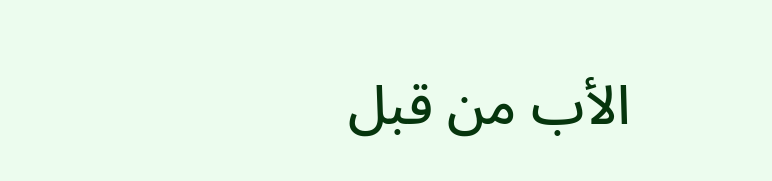الأب من قبل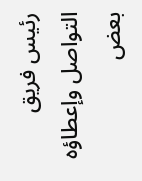رئيس فريق التواصل وإعطاؤه بعض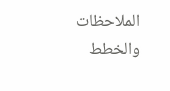الملاحظات والخطط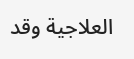العلاجية وقد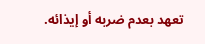تعهد بعدم ضربه أو إيذائه.